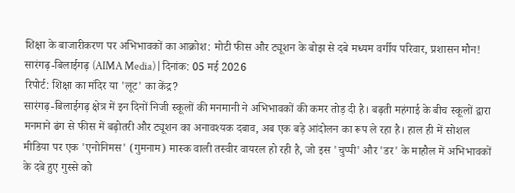शिक्षा के बाजारीकरण पर अभिभावकों का आक्रोश: मोटी फीस और ट्यूशन के बोझ से दबे मध्यम वर्गीय परिवार, प्रशासन मौन!
सारंगढ़-बिलाईगढ़ (AIMA Media) | दिनांक: 05 मई 2026
रिपोर्ट: शिक्षा का मंदिर या 'लूट' का केंद्र?
सारंगढ़-बिलाईगढ़ क्षेत्र में इन दिनों निजी स्कूलों की मनमानी ने अभिभावकों की कमर तोड़ दी है। बढ़ती महंगाई के बीच स्कूलों द्वारा मनमाने ढंग से फीस में बढ़ोतरी और ट्यूशन का अनावश्यक दबाव, अब एक बड़े आंदोलन का रूप ले रहा है। हाल ही में सोशल मीडिया पर एक 'एनोनिमस' (गुमनाम) मास्क वाली तस्वीर वायरल हो रही है, जो इस 'चुप्पी' और 'डर' के माहौल में अभिभावकों के दबे हुए गुस्से को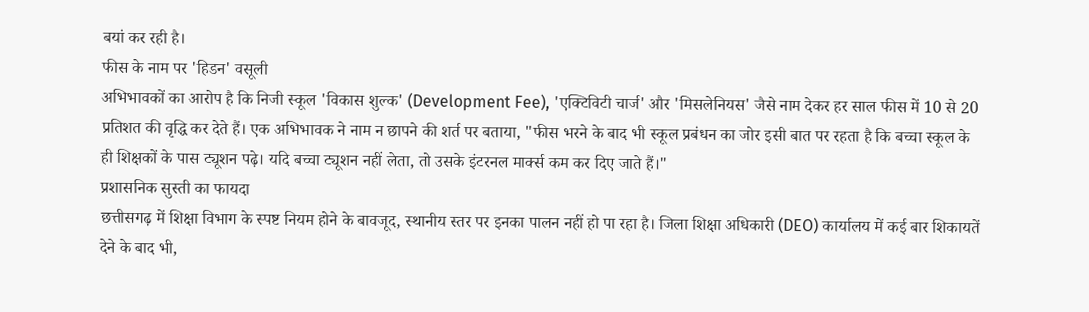बयां कर रही है।
फीस के नाम पर 'हिडन' वसूली
अभिभावकों का आरोप है कि निजी स्कूल 'विकास शुल्क' (Development Fee), 'एक्टिविटी चार्ज' और 'मिसलेनियस' जैसे नाम देकर हर साल फीस में 10 से 20 प्रतिशत की वृद्धि कर देते हैं। एक अभिभावक ने नाम न छापने की शर्त पर बताया, "फीस भरने के बाद भी स्कूल प्रबंधन का जोर इसी बात पर रहता है कि बच्चा स्कूल के ही शिक्षकों के पास ट्यूशन पढ़े। यदि बच्चा ट्यूशन नहीं लेता, तो उसके इंटरनल मार्क्स कम कर दिए जाते हैं।"
प्रशासनिक सुस्ती का फायदा
छत्तीसगढ़ में शिक्षा विभाग के स्पष्ट नियम होने के बावजूद, स्थानीय स्तर पर इनका पालन नहीं हो पा रहा है। जिला शिक्षा अधिकारी (DEO) कार्यालय में कई बार शिकायतें देने के बाद भी,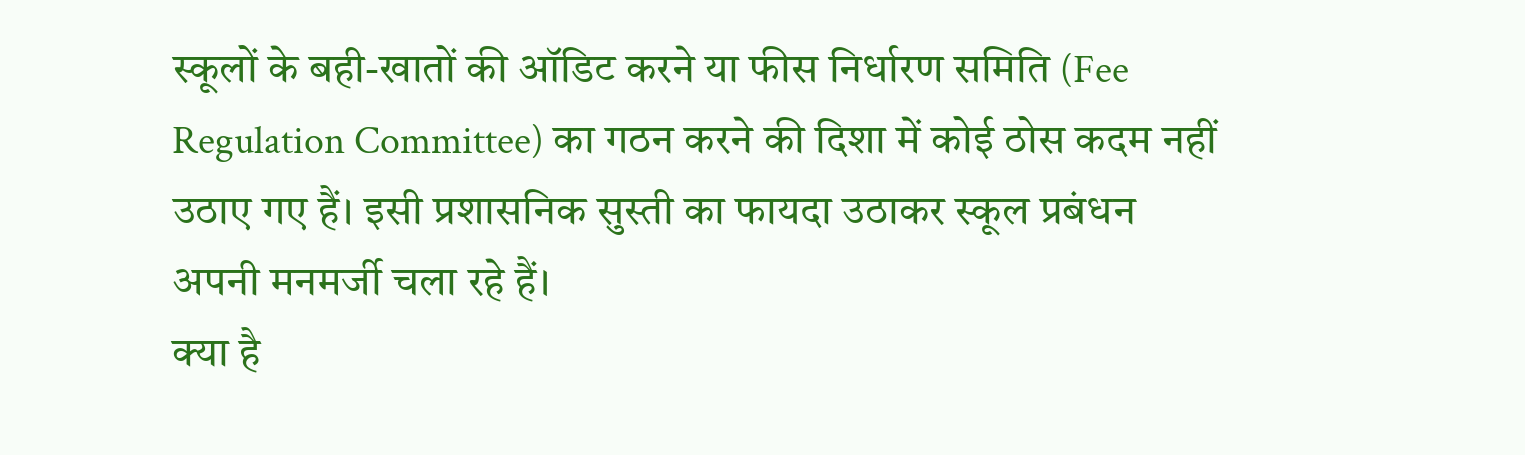स्कूलों के बही-खातों की ऑडिट करने या फीस निर्धारण समिति (Fee Regulation Committee) का गठन करने की दिशा में कोई ठोस कदम नहीं उठाए गए हैं। इसी प्रशासनिक सुस्ती का फायदा उठाकर स्कूल प्रबंधन अपनी मनमर्जी चला रहे हैं।
क्या है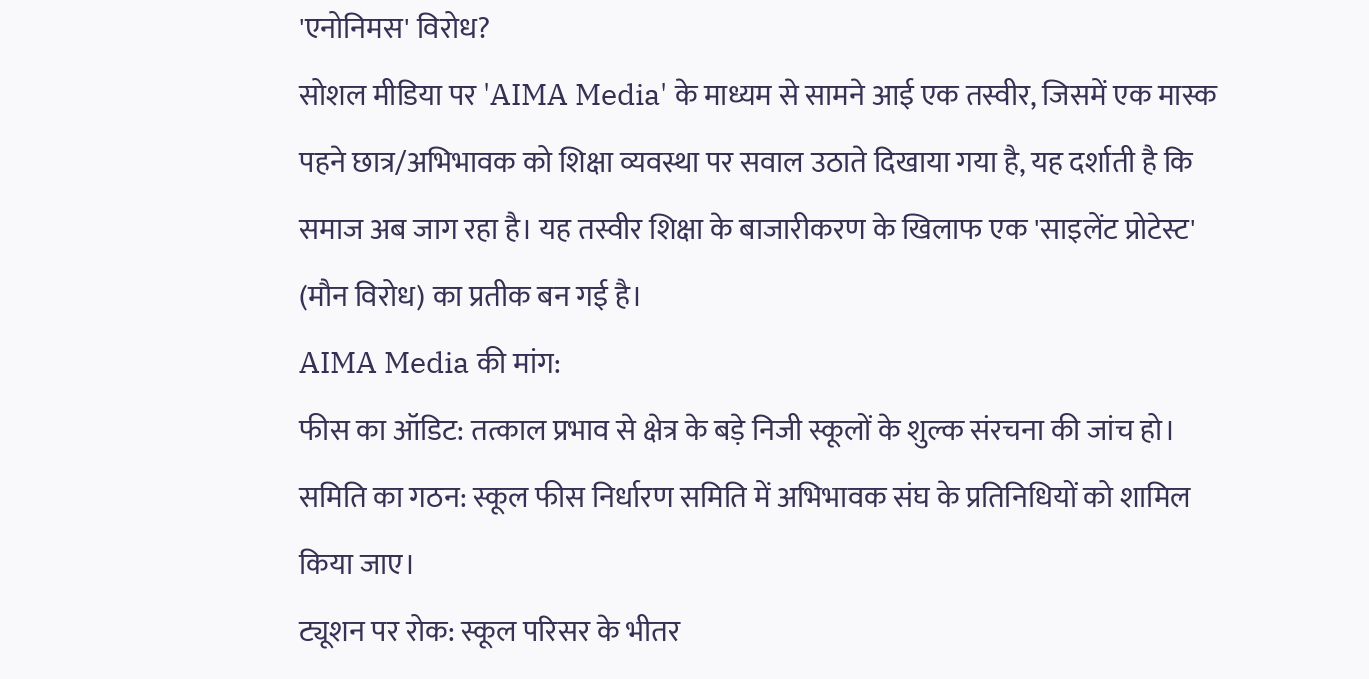'एनोनिमस' विरोध?
सोशल मीडिया पर 'AIMA Media' के माध्यम से सामने आई एक तस्वीर, जिसमें एक मास्क पहने छात्र/अभिभावक को शिक्षा व्यवस्था पर सवाल उठाते दिखाया गया है, यह दर्शाती है कि समाज अब जाग रहा है। यह तस्वीर शिक्षा के बाजारीकरण के खिलाफ एक 'साइलेंट प्रोटेस्ट' (मौन विरोध) का प्रतीक बन गई है।
AIMA Media की मांग:
फीस का ऑडिट: तत्काल प्रभाव से क्षेत्र के बड़े निजी स्कूलों के शुल्क संरचना की जांच हो।
समिति का गठन: स्कूल फीस निर्धारण समिति में अभिभावक संघ के प्रतिनिधियों को शामिल किया जाए।
ट्यूशन पर रोक: स्कूल परिसर के भीतर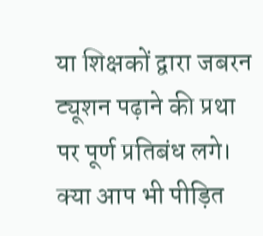या शिक्षकों द्वारा जबरन ट्यूशन पढ़ाने की प्रथा पर पूर्ण प्रतिबंध लगे।
क्या आप भी पीड़ित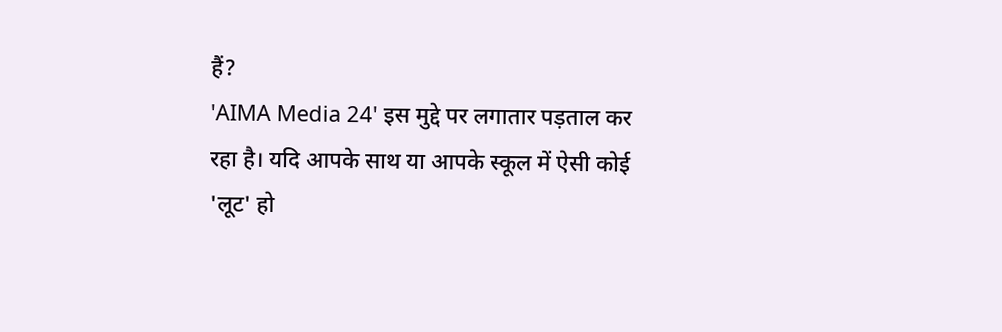हैं?
'AIMA Media 24' इस मुद्दे पर लगातार पड़ताल कर रहा है। यदि आपके साथ या आपके स्कूल में ऐसी कोई 'लूट' हो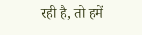रही है, तो हमें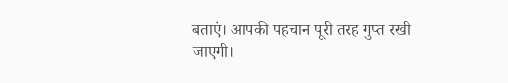बताएं। आपकी पहचान पूरी तरह गुप्त रखी जाएगी।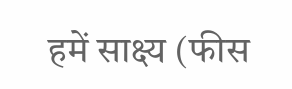हमें साक्ष्य (फीस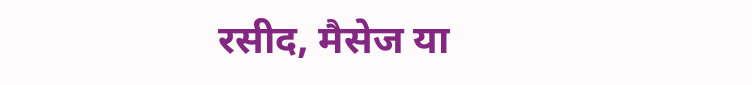रसीद, मैसेज या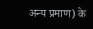अन्य प्रमाण) के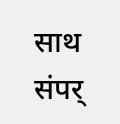साथ संपर्